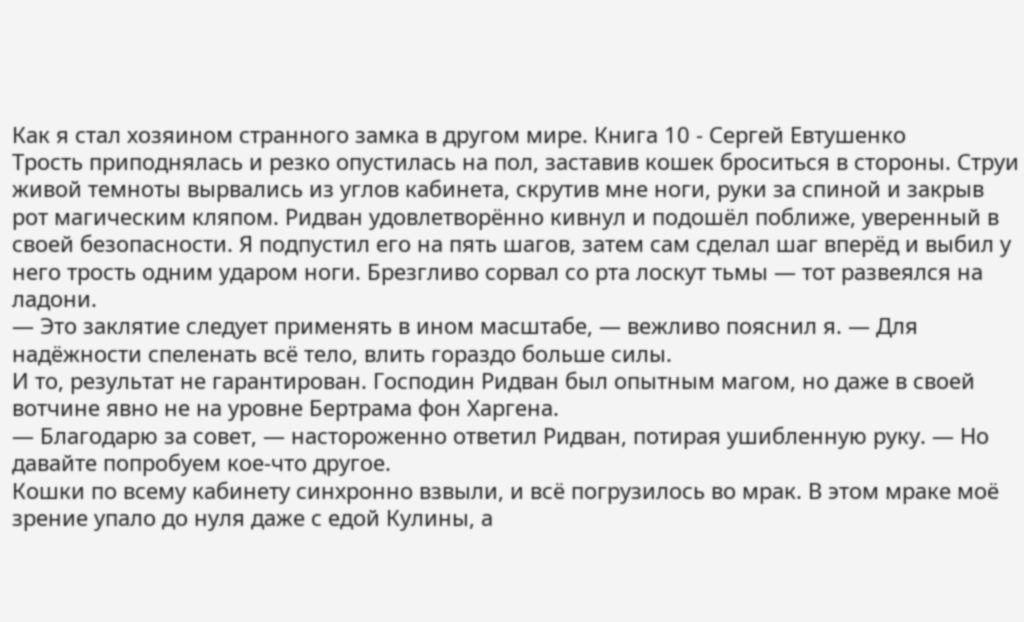Как я стал хозяином странного замка в другом мире. Книга 10 - Сергей Евтушенко
Трость приподнялась и резко опустилась на пол, заставив кошек броситься в стороны. Струи живой темноты вырвались из углов кабинета, скрутив мне ноги, руки за спиной и закрыв рот магическим кляпом. Ридван удовлетворённо кивнул и подошёл поближе, уверенный в своей безопасности. Я подпустил его на пять шагов, затем сам сделал шаг вперёд и выбил у него трость одним ударом ноги. Брезгливо сорвал со рта лоскут тьмы — тот развеялся на ладони.
— Это заклятие следует применять в ином масштабе, — вежливо пояснил я. — Для надёжности спеленать всё тело, влить гораздо больше силы.
И то, результат не гарантирован. Господин Ридван был опытным магом, но даже в своей вотчине явно не на уровне Бертрама фон Харгена.
— Благодарю за совет, — настороженно ответил Ридван, потирая ушибленную руку. — Но давайте попробуем кое-что другое.
Кошки по всему кабинету синхронно взвыли, и всё погрузилось во мрак. В этом мраке моё зрение упало до нуля даже с едой Кулины, а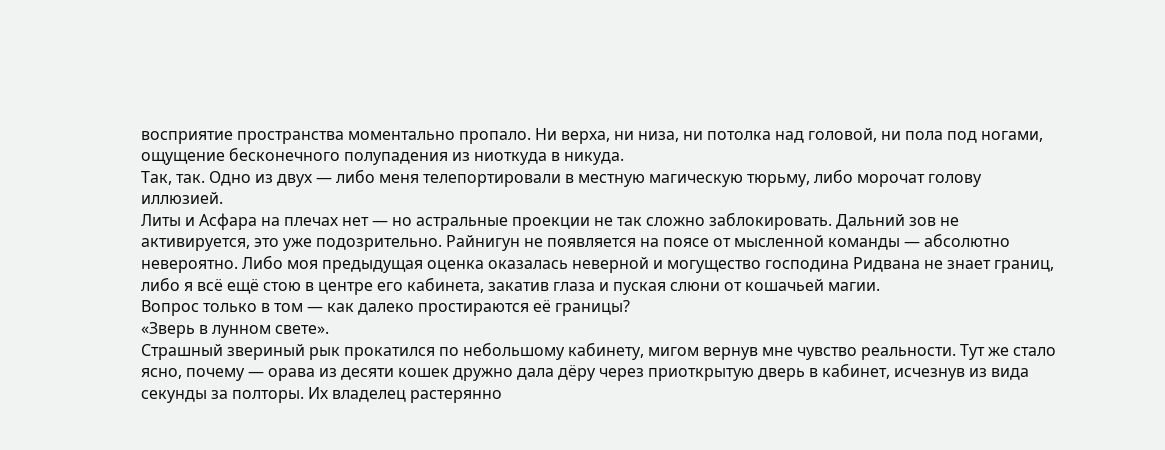восприятие пространства моментально пропало. Ни верха, ни низа, ни потолка над головой, ни пола под ногами, ощущение бесконечного полупадения из ниоткуда в никуда.
Так, так. Одно из двух — либо меня телепортировали в местную магическую тюрьму, либо морочат голову иллюзией.
Литы и Асфара на плечах нет — но астральные проекции не так сложно заблокировать. Дальний зов не активируется, это уже подозрительно. Райнигун не появляется на поясе от мысленной команды — абсолютно невероятно. Либо моя предыдущая оценка оказалась неверной и могущество господина Ридвана не знает границ, либо я всё ещё стою в центре его кабинета, закатив глаза и пуская слюни от кошачьей магии.
Вопрос только в том — как далеко простираются её границы?
«Зверь в лунном свете».
Страшный звериный рык прокатился по небольшому кабинету, мигом вернув мне чувство реальности. Тут же стало ясно, почему — орава из десяти кошек дружно дала дёру через приоткрытую дверь в кабинет, исчезнув из вида секунды за полторы. Их владелец растерянно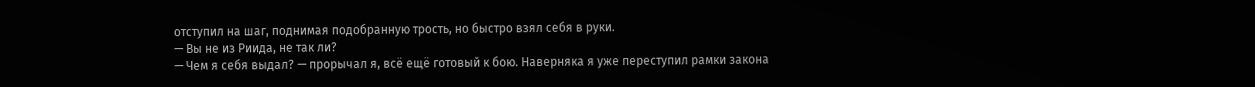отступил на шаг, поднимая подобранную трость, но быстро взял себя в руки.
— Вы не из Риида, не так ли?
— Чем я себя выдал? — прорычал я, всё ещё готовый к бою. Наверняка я уже переступил рамки закона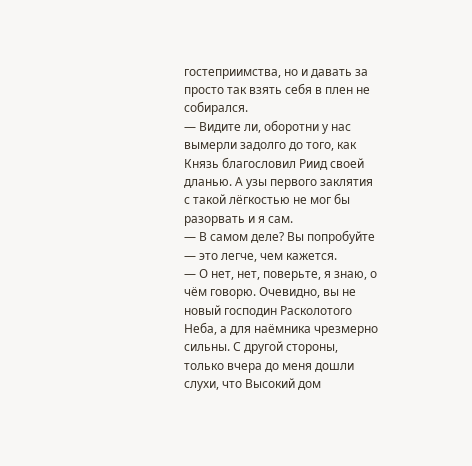гостеприимства, но и давать за просто так взять себя в плен не собирался.
— Видите ли, оборотни у нас вымерли задолго до того, как Князь благословил Риид своей дланью. А узы первого заклятия с такой лёгкостью не мог бы разорвать и я сам.
— В самом деле? Вы попробуйте — это легче, чем кажется.
— О нет, нет, поверьте, я знаю, о чём говорю. Очевидно, вы не новый господин Расколотого Неба, а для наёмника чрезмерно сильны. С другой стороны, только вчера до меня дошли слухи, что Высокий дом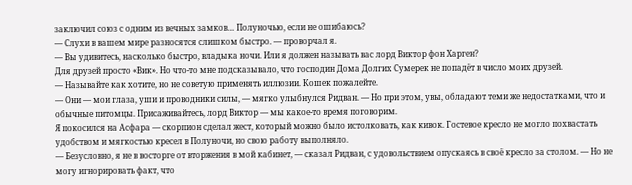заключил союз с одним из вечных замков… Полуночью, если не ошибаюсь?
— Слухи в вашем мире разносятся слишком быстро. — проворчал я.
— Вы удивитесь, насколько быстро, владыка ночи. Или я должен называть вас лорд Виктор фон Харген?
Для друзей просто «Вик». Но что-то мне подсказывало, что господин Дома Долгих Сумерек не попадёт в число моих друзей.
— Называйте как хотите, но не советую применять иллюзии. Кошек пожалейте.
— Они — мои глаза, уши и проводники силы, — мягко улыбнулся Ридван. — Но при этом, увы, обладают теми же недостатками, что и обычные питомцы. Присаживайтесь, лорд Виктор — мы какое-то время поговорим.
Я покосился на Асфара — скорпион сделал жест, который можно было истолковать, как кивок. Гостевое кресло не могло похвастать удобством и мягкостью кресел в Полуночи, но свою работу выполняло.
— Безусловно, я не в восторге от вторжения в мой кабинет, — сказал Ридван, с удовольствием опускаясь в своё кресло за столом. — Но не могу игнорировать факт, что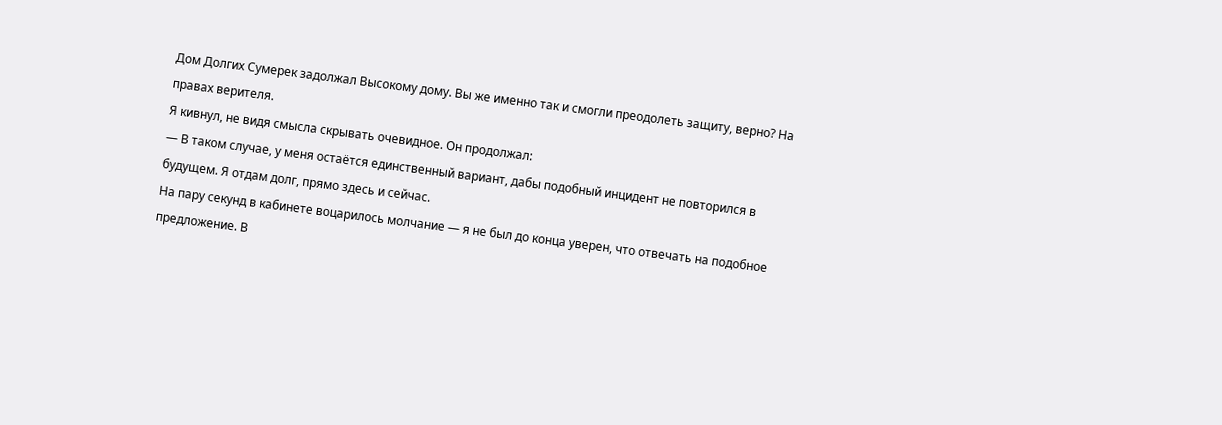Дом Долгих Сумерек задолжал Высокому дому. Вы же именно так и смогли преодолеть защиту, верно? На правах верителя.
Я кивнул, не видя смысла скрывать очевидное. Он продолжал:
— В таком случае, у меня остаётся единственный вариант, дабы подобный инцидент не повторился в будущем. Я отдам долг, прямо здесь и сейчас.
На пару секунд в кабинете воцарилось молчание — я не был до конца уверен, что отвечать на подобное предложение. В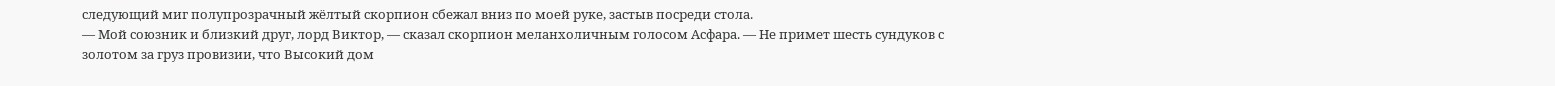следующий миг полупрозрачный жёлтый скорпион сбежал вниз по моей руке, застыв посреди стола.
— Мой союзник и близкий друг, лорд Виктор, — сказал скорпион меланхоличным голосом Асфара. — Не примет шесть сундуков с золотом за груз провизии, что Высокий дом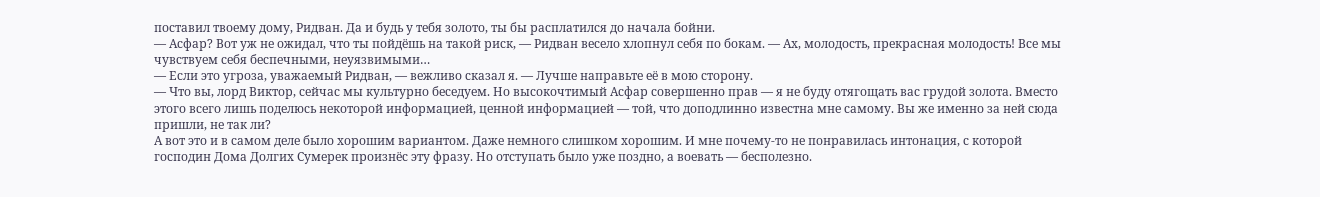поставил твоему дому, Ридван. Да и будь у тебя золото, ты бы расплатился до начала бойни.
— Асфар? Вот уж не ожидал, что ты пойдёшь на такой риск, — Ридван весело хлопнул себя по бокам. — Ах, молодость, прекрасная молодость! Все мы чувствуем себя беспечными, неуязвимыми…
— Если это угроза, уважаемый Ридван, — вежливо сказал я. — Лучше направьте её в мою сторону.
— Что вы, лорд Виктор, сейчас мы культурно беседуем. Но высокочтимый Асфар совершенно прав — я не буду отягощать вас грудой золота. Вместо этого всего лишь поделюсь некоторой информацией, ценной информацией — той, что доподлинно известна мне самому. Вы же именно за ней сюда пришли, не так ли?
А вот это и в самом деле было хорошим вариантом. Даже немного слишком хорошим. И мне почему-то не понравилась интонация, с которой господин Дома Долгих Сумерек произнёс эту фразу. Но отступать было уже поздно, а воевать — бесполезно.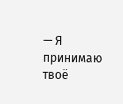— Я принимаю твоё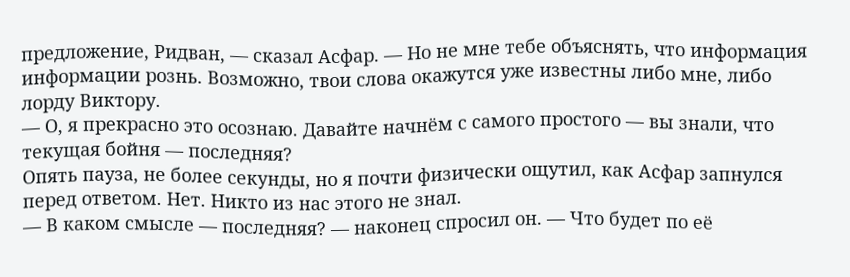предложение, Ридван, — сказал Асфар. — Но не мне тебе объяснять, что информация информации рознь. Возможно, твои слова окажутся уже известны либо мне, либо лорду Виктору.
— О, я прекрасно это осознаю. Давайте начнём с самого простого — вы знали, что текущая бойня — последняя?
Опять пауза, не более секунды, но я почти физически ощутил, как Асфар запнулся перед ответом. Нет. Никто из нас этого не знал.
— В каком смысле — последняя? — наконец спросил он. — Что будет по её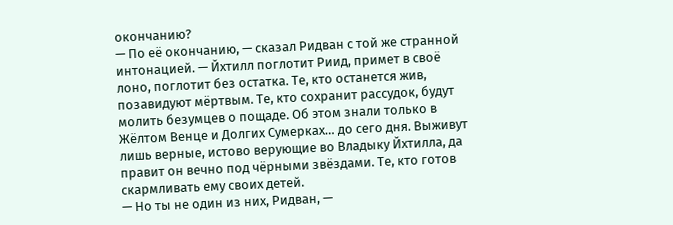окончанию?
— По её окончанию, — сказал Ридван с той же странной интонацией. — Йхтилл поглотит Риид, примет в своё лоно, поглотит без остатка. Те, кто останется жив, позавидуют мёртвым. Те, кто сохранит рассудок, будут молить безумцев о пощаде. Об этом знали только в Жёлтом Венце и Долгих Сумерках… до сего дня. Выживут лишь верные, истово верующие во Владыку Йхтилла, да правит он вечно под чёрными звёздами. Те, кто готов скармливать ему своих детей.
— Но ты не один из них, Ридван, —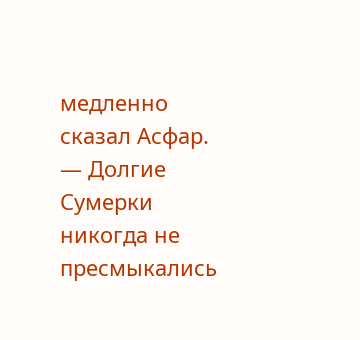медленно сказал Асфар. — Долгие Сумерки никогда не пресмыкались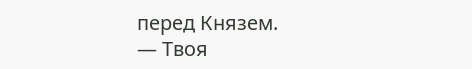перед Князем.
— Твоя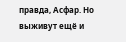правда, Асфар. Но выживут ещё и